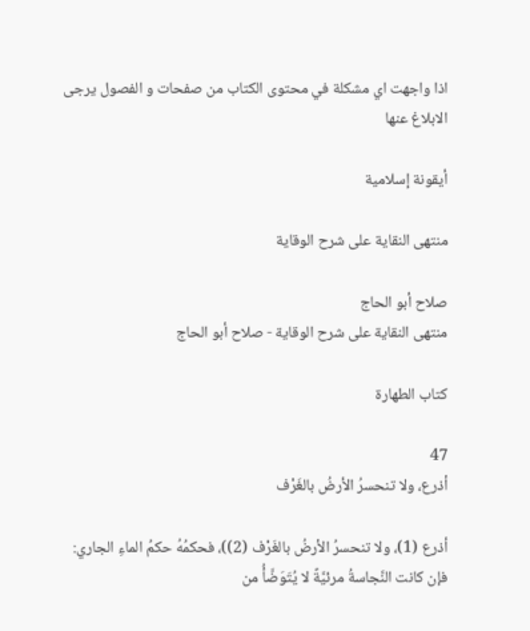اذا واجهت اي مشكلة في محتوى الكتاب من صفحات و الفصول يرجى الابلاغ عنها

أيقونة إسلامية

منتهى النقاية على شرح الوقاية

صلاح أبو الحاج
منتهى النقاية على شرح الوقاية - صلاح أبو الحاج

كتاب الطهارة

47
أذرع، ولا تنحسرُ الأرضُ بالغَرْف

أذرع (1)، ولا تنحسرُ الأرضُ بالغَرْف (2))، فحكمُهُ حكمُ الماءِ الجاري:
فإن كانت النَّجاسةُ مرئيَّةً لا يُتَوَضَّأُ من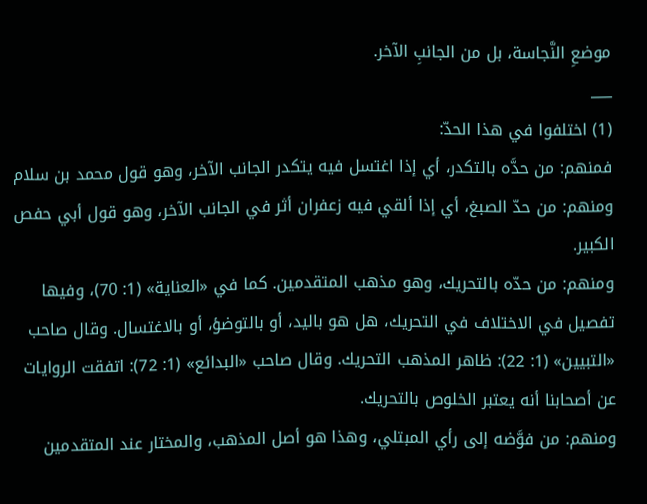موضعِ النَّجاسة، بل من الجانبِ الآخر.
___
(1) اختلفوا في هذا الحدّ:
فمنهم: من حدَّه بالتكدر، أي إذا اغتسل فيه يتكدر الجانب الآخر، وهو قول محمد بن سلام
ومنهم: من حدّ الصبغ، أي إذا ألقي فيه زعفران أثر في الجانب الآخر، وهو قول أبي حفص الكبير.
ومنهم: من حدّه بالتحريك، وهو مذهب المتقدمين. كما في «العناية» (1: 70)، وفيها تفصيل في الاختلاف في التحريك، هل هو باليد، أو بالتوضؤ، أو بالاغتسال. وقال صاحب «التبيين» (1: 22): ظاهر المذهب التحريك. وقال صاحب «البدائع» (1: 72): اتفقت الروايات عن أصحابنا أنه يعتبر الخلوص بالتحريك.
ومنهم: من فوَّضه إلى رأي المبتلي، وهذا هو أصل المذهب، والمختار عند المتقدمين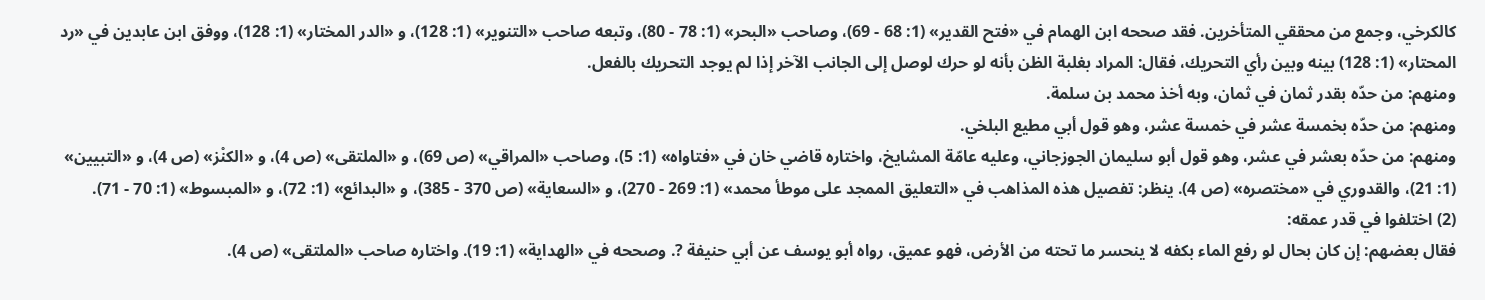كالكرخي، وجمع من محققي المتأخرين. فقد صححه ابن الهمام في «فتح القدير» (1: 68 - 69)، وصاحب «البحر» (1: 78 - 80)، وتبعه صاحب «التنوير» (1: 128)، و «الدر المختار» (1: 128)، ووفق ابن عابدين في «رد المحتار» (1: 128) بينه وبين رأي التحريك، فقال: المراد بغلبة الظن بأنه لو حرك لوصل إلى الجانب الآخر إذا لم يوجد التحريك بالفعل.
ومنهم: من حدّه بقدر ثمان في ثمان، وبه أخذ محمد بن سلمة.
ومنهم: من حدّه بخمسة عشر في خمسة عشر، وهو قول أبي مطيع البلخي.
ومنهم: من حدّه بعشر في عشر، وهو قول أبو سليمان الجوزجاني، وعليه عامّة المشايخ، واختاره قاضي خان في «فتاواه» (1: 5)، وصاحب «المراقي» (ص 69)، و «الملتقى» (ص 4)، و «الكنْز» (ص 4)، و «التبيين» (1: 21)، والقدوري في «مختصره» (ص 4). ينظر: تفصيل هذه المذاهب في «التعليق الممجد على موطأ محمد» (1: 269 - 270)، و «السعاية» (ص 370 - 385)، و «البدائع» (1: 72)، و «المبسوط» (1: 70 - 71).
(2) اختلفوا في قدر عمقه:
فقال بعضهم: إن كان بحال لو رفع الماء بكفه لا ينحسر ما تحته من الأرض، فهو عميق، رواه أبو يوسف عن أبي حنيفة ?. وصححه في «الهداية» (1: 19). واختاره صاحب «الملتقى» (ص 4).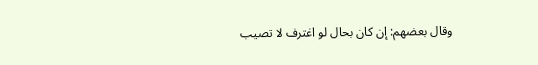وقال بعضهم: إن كان بحال لو اغترف لا تصيب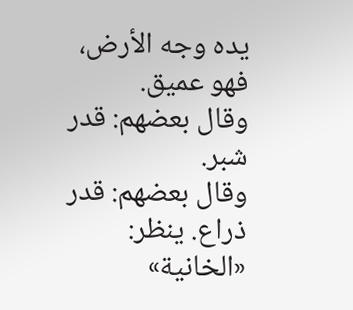يده وجه الأرض، فهو عميق.
وقال بعضهم: قدر شبر.
وقال بعضهم: قدر ذراع. ينظر: «الخانية»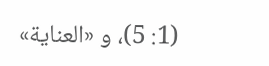(1: 5)، و «العناية»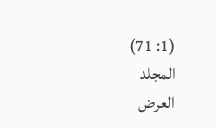(1: 71)
المجلد
العرض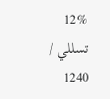12%
تسللي / 1240